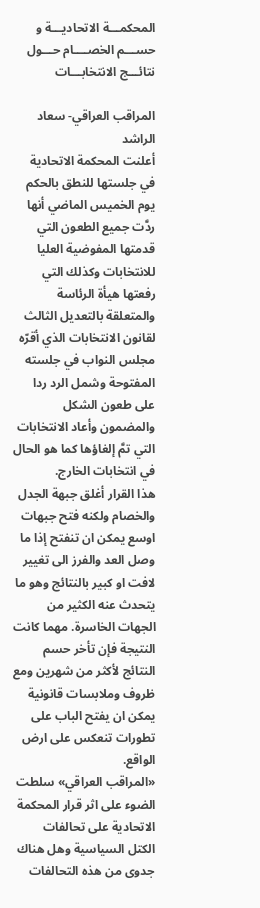المحكمـــة الاتحاديـــة و حســـم الخصــــام حـــول نتائـــج الانتخابـــات

المراقب العراقي- سعاد الراشد
أعلنت المحكمة الاتحادية في جلستها للنطق بالحكم يوم الخميس الماضي أنها ردَّت جميع الطعون التي قدمتها المفوضية العليا للانتخابات وكذلك التي رفعتها هيأة الرئاسة والمتعلقة بالتعديل الثالث لقانون الانتخابات الذي أقرّه مجلس النواب في جلسته المفتوحة وشمل الرد ردا على طعون الشكل والمضمون وأعاد الانتخابات التي تمَّ إلغاؤها كما هو الحال في انتخابات الخارج.
هذا القرار أغلق جبهة الجدل والخصام ولكنه فتح جبهات اوسع يمكن ان تنفتح إذا ما وصل العد والفرز الى تغيير لافت او كبير بالنتائج وهو ما يتحدث عنه الكثير من الجهات الخاسرة. مهما كانت النتيجة فإن تأخر حسم النتائج لأكثر من شهرين ومع ظروف وملابسات قانونية يمكن ان يفتح الباب على تطورات تنعكس على ارض الواقع.
«المراقب العراقي» سلطت الضوء على اثر قرار المحكمة الاتحادية على تحالفات الكتل السياسية وهل هناك جدوى من هذه التحالفات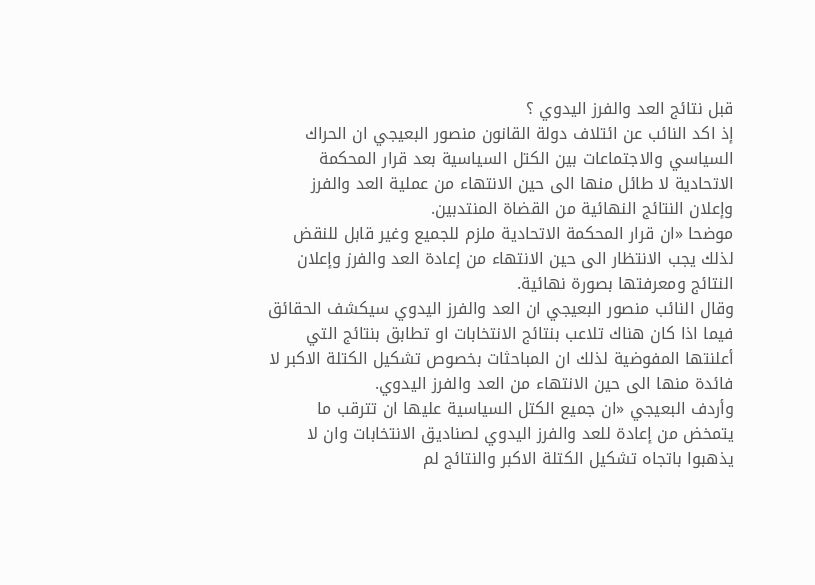قبل نتائج العد والفرز اليدوي ؟
إذ اكد النائب عن ائتلاف دولة القانون منصور البعيجي ان الحراك السياسي والاجتماعات بين الكتل السياسية بعد قرار المحكمة الاتحادية لا طائل منها الى حين الانتهاء من عملية العد والفرز وإعلان النتائج النهائية من القضاة المنتدبين.
موضحا «ان قرار المحكمة الاتحادية ملزم للجميع وغير قابل للنقض لذلك يجب الانتظار الى حين الانتهاء من إعادة العد والفرز وإعلان النتائج ومعرفتها بصورة نهائية.
وقال النائب منصور البعيجي ان العد والفرز اليدوي سيكشف الحقائق فيما اذا كان هناك تلاعب بنتائج الانتخابات او تطابق بنتائج التي أعلنتها المفوضية لذلك ان المباحثات بخصوص تشكيل الكتلة الاكبر لا فائدة منها الى حين الانتهاء من العد والفرز اليدوي.
وأردف البعيجي «ان جميع الكتل السياسية عليها ان تترقب ما يتمخض من إعادة للعد والفرز اليدوي لصناديق الانتخابات وان لا يذهبوا باتجاه تشكيل الكتلة الاكبر والنتائج لم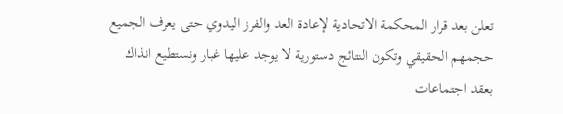تعلن بعد قرار المحكمة الاتحادية لإعادة العد والفرز اليدوي حتى يعرف الجميع حجمهم الحقيقي وتكون النتائج دستورية لا يوجد عليها غبار ونستطيع انذاك بعقد اجتماعات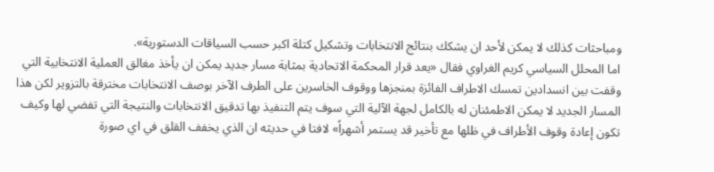ومباحثات كذلك لا يمكن لأحد ان يشكك بنتائج الانتخابات وتشكيل كتلة اكبر حسب السياقات الدستورية».
اما المحلل السياسي كريم الغراوي فقال «يعد قرار المحكمة الاتحادية بمثابة مسار جديد يمكن ان يأخذ مغالق العملية الانتخابية التي وقفت بين انسدادين تمسك الاطراف الفائزة بمنجزها ووقوف الخاسرين على الطرف الآخر بوصف الانتخابات مخترقة بالتزوير لكن هذا المسار الجديد لا يمكن الاطمئنان له بالكامل لجهة الآلية التي سوف يتم التنفيذ بها تدقيق الانتخابات والنتيجة التي تفضي لها وكيف تكون إعادة وقوف الأطراف في ظلها مع تأخير قد يستمر أشهراً» لافتا في حديثه ان الذي يخفف القلق في اي صورة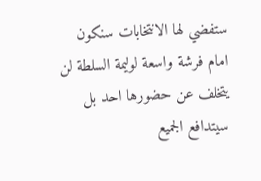ستفضي لها الانتخابات سنكون امام فرشة واسعة لوليمة السلطة لن يتخلف عن حضورها احد بل سيتدافع الجميع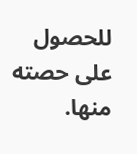للحصول على حصته منها.